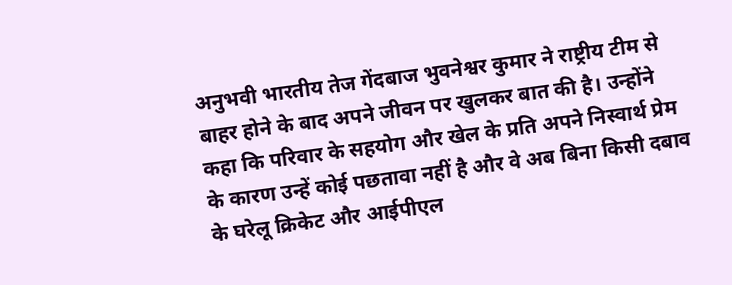अनुभवी भारतीय तेज गेंदबाज भुवनेश्वर कुमार ने राष्ट्रीय टीम से बाहर होने के बाद अपने जीवन पर खुलकर बात की है। उन्होंने कहा कि परिवार के सहयोग और खेल के प्रति अपने निस्वार्थ प्रेम के कारण उन्हें कोई पछतावा नहीं है और वे अब बिना किसी दबाव के घरेलू क्रिकेट और आईपीएल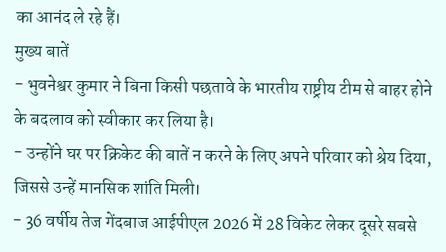का आनंद ले रहे हैं।
मुख्य बातें
- भुवनेश्वर कुमार ने बिना किसी पछतावे के भारतीय राष्ट्रीय टीम से बाहर होने के बदलाव को स्वीकार कर लिया है।
- उन्होंने घर पर क्रिकेट की बातें न करने के लिए अपने परिवार को श्रेय दिया, जिससे उन्हें मानसिक शांति मिली।
- 36 वर्षीय तेज गेंदबाज आईपीएल 2026 में 28 विकेट लेकर दूसरे सबसे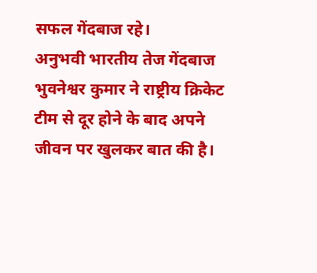सफल गेंदबाज रहे।
अनुभवी भारतीय तेज गेंदबाज भुवनेश्वर कुमार ने राष्ट्रीय क्रिकेट टीम से दूर होने के बाद अपने जीवन पर खुलकर बात की है।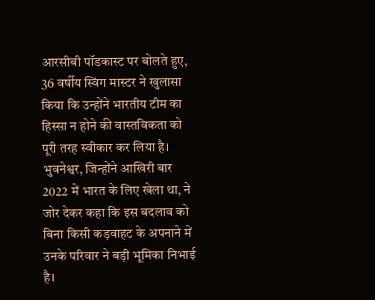आरसीबी पॉडकास्ट पर बोलते हुए, 36 वर्षीय स्विंग मास्टर ने खुलासा किया कि उन्होंने भारतीय टीम का हिस्सा न होने की वास्तविकता को पूरी तरह स्वीकार कर लिया है। भुवनेश्वर, जिन्होंने आखिरी बार 2022 में भारत के लिए खेला था, ने जोर देकर कहा कि इस बदलाव को बिना किसी कड़वाहट के अपनाने में उनके परिवार ने बड़ी भूमिका निभाई है।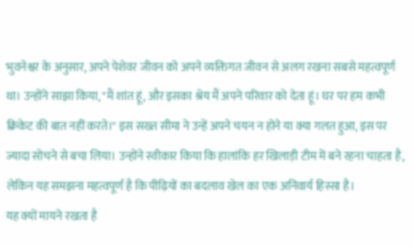भुवनेश्वर के अनुसार, अपने पेशेवर जीवन को अपने व्यक्तिगत जीवन से अलग रखना सबसे महत्वपूर्ण था। उन्होंने साझा किया, "मैं शांत हूं, और इसका श्रेय मैं अपने परिवार को देता हूं। घर पर हम कभी क्रिकेट की बात नहीं करते।" इस सख्त सीमा ने उन्हें अपने चयन न होने या क्या गलत हुआ, इस पर ज्यादा सोचने से बचा लिया। उन्होंने स्वीकार किया कि हालांकि हर खिलाड़ी टीम में बने रहना चाहता है, लेकिन यह समझना महत्वपूर्ण है कि पीढ़ियों का बदलाव खेल का एक अनिवार्य हिस्सा है।
यह क्यों मायने रखता है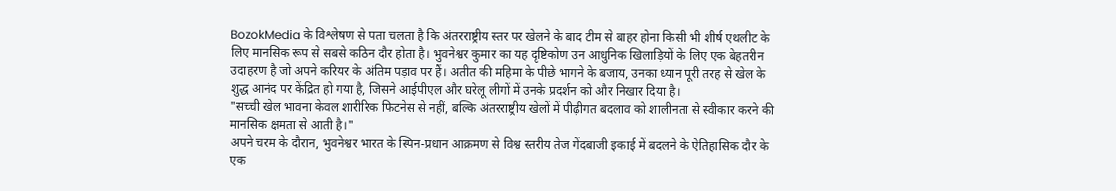BozokMedia के विश्लेषण से पता चलता है कि अंतरराष्ट्रीय स्तर पर खेलने के बाद टीम से बाहर होना किसी भी शीर्ष एथलीट के लिए मानसिक रूप से सबसे कठिन दौर होता है। भुवनेश्वर कुमार का यह दृष्टिकोण उन आधुनिक खिलाड़ियों के लिए एक बेहतरीन उदाहरण है जो अपने करियर के अंतिम पड़ाव पर हैं। अतीत की महिमा के पीछे भागने के बजाय, उनका ध्यान पूरी तरह से खेल के शुद्ध आनंद पर केंद्रित हो गया है, जिसने आईपीएल और घरेलू लीगों में उनके प्रदर्शन को और निखार दिया है।
"सच्ची खेल भावना केवल शारीरिक फिटनेस से नहीं, बल्कि अंतरराष्ट्रीय खेलों में पीढ़ीगत बदलाव को शालीनता से स्वीकार करने की मानसिक क्षमता से आती है।"
अपने चरम के दौरान, भुवनेश्वर भारत के स्पिन-प्रधान आक्रमण से विश्व स्तरीय तेज गेंदबाजी इकाई में बदलने के ऐतिहासिक दौर के एक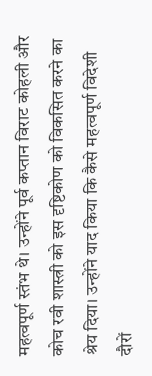महत्वपूर्ण स्तंभ थे। उन्होंने पूर्व कप्तान विराट कोहली और कोच रवी शास्त्री को इस दृष्टिकोण को विकसित करने का श्रेय दिया। उन्होंने याद किया कि कैसे महत्वपूर्ण विदेशी दौरों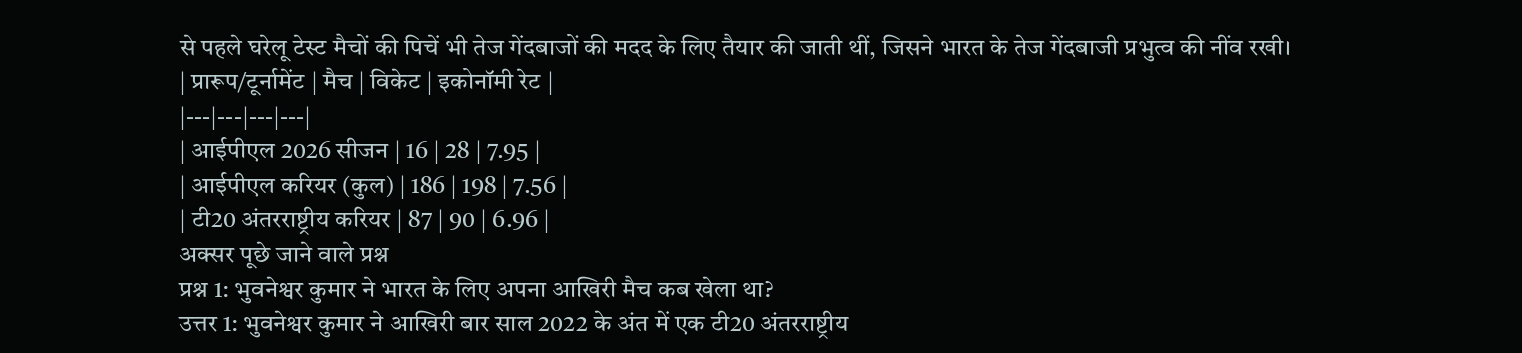से पहले घरेलू टेस्ट मैचों की पिचें भी तेज गेंदबाजों की मदद के लिए तैयार की जाती थीं, जिसने भारत के तेज गेंदबाजी प्रभुत्व की नींव रखी।
| प्रारूप/टूर्नामेंट | मैच | विकेट | इकोनॉमी रेट |
|---|---|---|---|
| आईपीएल 2026 सीजन | 16 | 28 | 7.95 |
| आईपीएल करियर (कुल) | 186 | 198 | 7.56 |
| टी20 अंतरराष्ट्रीय करियर | 87 | 90 | 6.96 |
अक्सर पूछे जाने वाले प्रश्न
प्रश्न 1: भुवनेश्वर कुमार ने भारत के लिए अपना आखिरी मैच कब खेला था?
उत्तर 1: भुवनेश्वर कुमार ने आखिरी बार साल 2022 के अंत में एक टी20 अंतरराष्ट्रीय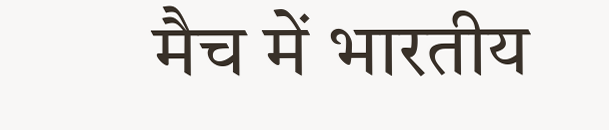मैच में भारतीय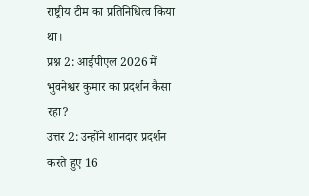राष्ट्रीय टीम का प्रतिनिधित्व किया था।
प्रश्न 2: आईपीएल 2026 में भुवनेश्वर कुमार का प्रदर्शन कैसा रहा?
उत्तर 2: उन्होंने शानदार प्रदर्शन करते हुए 16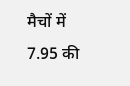मैचों में 7.95 की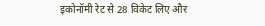इकोनॉमी रेट से 28 विकेट लिए और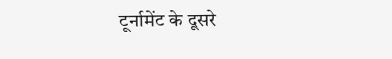टूर्नामेंट के दूसरे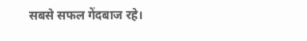सबसे सफल गेंदबाज रहे।